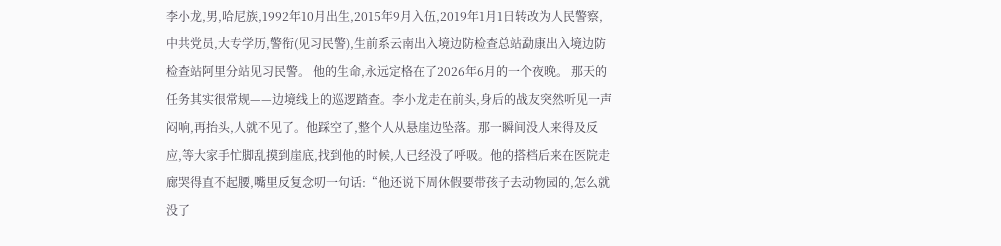李小龙,男,哈尼族,1992年10月出生,2015年9月入伍,2019年1月1日转改为人民警察,中共党员,大专学历,警衔(见习民警),生前系云南出入境边防检查总站勐康出入境边防检查站阿里分站见习民警。 他的生命,永远定格在了2026年6月的一个夜晚。 那天的任务其实很常规——边境线上的巡逻踏查。李小龙走在前头,身后的战友突然听见一声闷响,再抬头,人就不见了。他踩空了,整个人从悬崖边坠落。那一瞬间没人来得及反应,等大家手忙脚乱摸到崖底,找到他的时候,人已经没了呼吸。他的搭档后来在医院走廊哭得直不起腰,嘴里反复念叨一句话:“他还说下周休假要带孩子去动物园的,怎么就没了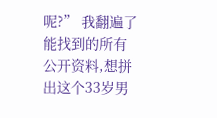呢?” 我翻遍了能找到的所有公开资料,想拼出这个33岁男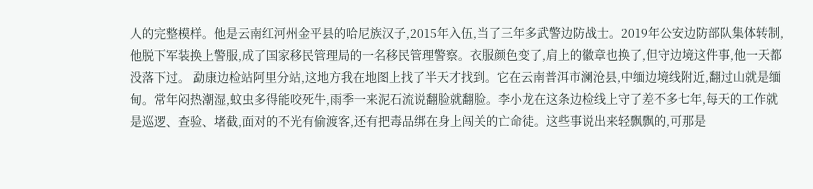人的完整模样。他是云南红河州金平县的哈尼族汉子,2015年入伍,当了三年多武警边防战士。2019年公安边防部队集体转制,他脱下军装换上警服,成了国家移民管理局的一名移民管理警察。衣服颜色变了,肩上的徽章也换了,但守边境这件事,他一天都没落下过。 勐康边检站阿里分站,这地方我在地图上找了半天才找到。它在云南普洱市澜沧县,中缅边境线附近,翻过山就是缅甸。常年闷热潮湿,蚊虫多得能咬死牛,雨季一来泥石流说翻脸就翻脸。李小龙在这条边检线上守了差不多七年,每天的工作就是巡逻、查验、堵截,面对的不光有偷渡客,还有把毒品绑在身上闯关的亡命徒。这些事说出来轻飘飘的,可那是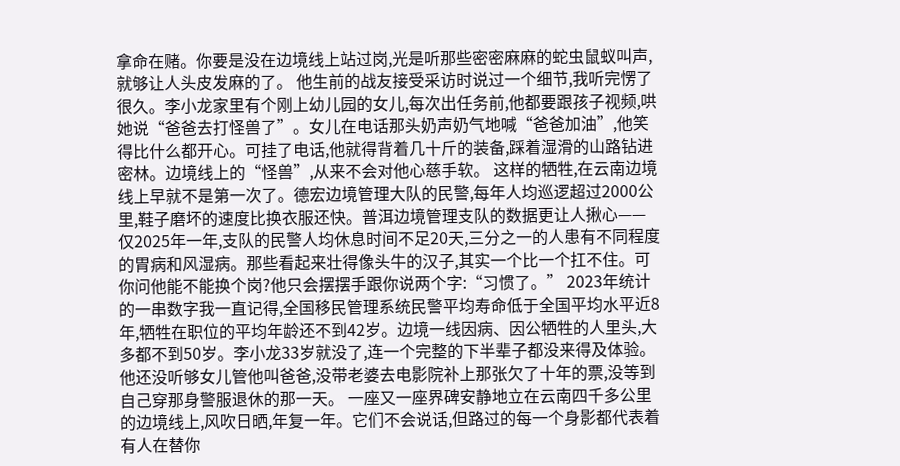拿命在赌。你要是没在边境线上站过岗,光是听那些密密麻麻的蛇虫鼠蚁叫声,就够让人头皮发麻的了。 他生前的战友接受采访时说过一个细节,我听完愣了很久。李小龙家里有个刚上幼儿园的女儿,每次出任务前,他都要跟孩子视频,哄她说“爸爸去打怪兽了”。女儿在电话那头奶声奶气地喊“爸爸加油”,他笑得比什么都开心。可挂了电话,他就得背着几十斤的装备,踩着湿滑的山路钻进密林。边境线上的“怪兽”,从来不会对他心慈手软。 这样的牺牲,在云南边境线上早就不是第一次了。德宏边境管理大队的民警,每年人均巡逻超过2000公里,鞋子磨坏的速度比换衣服还快。普洱边境管理支队的数据更让人揪心——仅2025年一年,支队的民警人均休息时间不足20天,三分之一的人患有不同程度的胃病和风湿病。那些看起来壮得像头牛的汉子,其实一个比一个扛不住。可你问他能不能换个岗?他只会摆摆手跟你说两个字:“习惯了。” 2023年统计的一串数字我一直记得,全国移民管理系统民警平均寿命低于全国平均水平近8年,牺牲在职位的平均年龄还不到42岁。边境一线因病、因公牺牲的人里头,大多都不到50岁。李小龙33岁就没了,连一个完整的下半辈子都没来得及体验。他还没听够女儿管他叫爸爸,没带老婆去电影院补上那张欠了十年的票,没等到自己穿那身警服退休的那一天。 一座又一座界碑安静地立在云南四千多公里的边境线上,风吹日晒,年复一年。它们不会说话,但路过的每一个身影都代表着有人在替你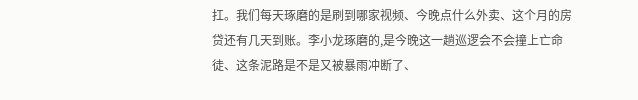扛。我们每天琢磨的是刷到哪家视频、今晚点什么外卖、这个月的房贷还有几天到账。李小龙琢磨的,是今晚这一趟巡逻会不会撞上亡命徒、这条泥路是不是又被暴雨冲断了、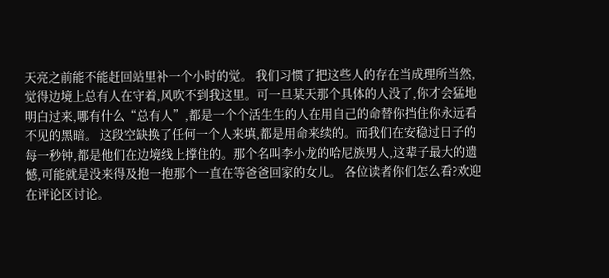天亮之前能不能赶回站里补一个小时的觉。 我们习惯了把这些人的存在当成理所当然,觉得边境上总有人在守着,风吹不到我这里。可一旦某天那个具体的人没了,你才会猛地明白过来,哪有什么“总有人”,都是一个个活生生的人在用自己的命替你挡住你永远看不见的黑暗。 这段空缺换了任何一个人来填,都是用命来续的。而我们在安稳过日子的每一秒钟,都是他们在边境线上撑住的。那个名叫李小龙的哈尼族男人,这辈子最大的遗憾,可能就是没来得及抱一抱那个一直在等爸爸回家的女儿。 各位读者你们怎么看?欢迎在评论区讨论。